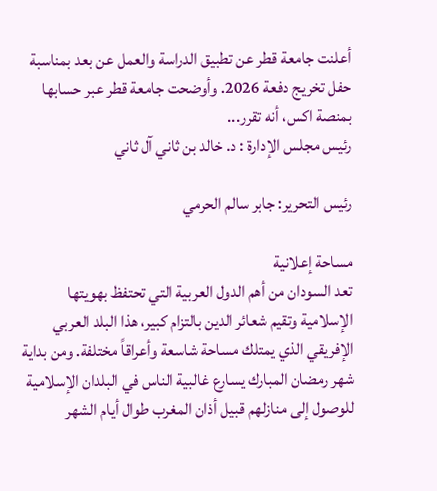أعلنت جامعة قطر عن تطبيق الدراسة والعمل عن بعد بمناسبة حفل تخريج دفعة 2026. وأوضحت جامعة قطر عبر حسابها بمنصة اكس، أنه تقرر...
رئيس مجلس الإدارة : د. خالد بن ثاني آل ثاني

رئيس التحرير: جابر سالم الحرمي

مساحة إعلانية
تعد السودان من أهم الدول العربية التي تحتفظ بهويتها الإسلامية وتقيم شعائر الدين بالتزام كبير، هذا البلد العربي الإفريقي الذي يمتلك مساحة شاسعة وأعراقاً مختلفة. ومن بداية شهر رمضان المبارك يسارع غالبية الناس في البلدان الإسلامية للوصول إلى منازلهم قبيل أذان المغرب طوال أيام الشهر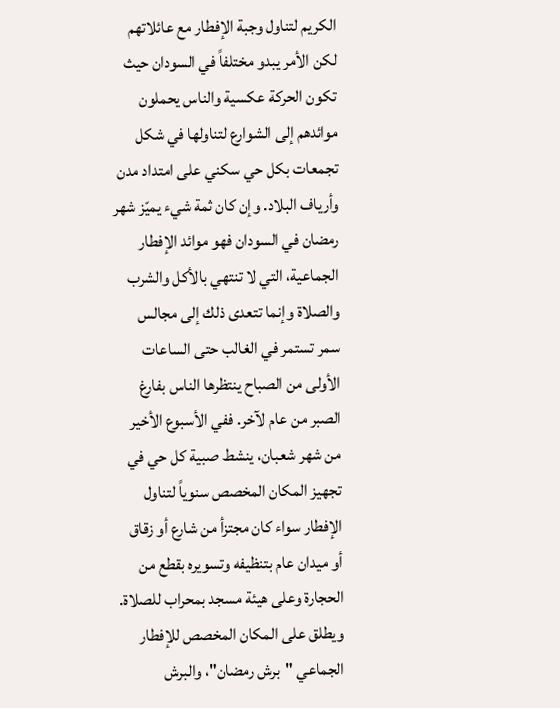الكريم لتناول وجبة الإفطار مع عائلاتهم لكن الأمر يبدو مختلفاً في السودان حيث تكون الحركة عكسية والناس يحملون موائدهم إلى الشوارع لتناولها في شكل تجمعات بكل حي سكني على امتداد مدن وأرياف البلاد. وإن كان ثمة شيء يميّز شهر رمضان في السودان فهو موائد الإفطار الجماعية، التي لا تنتهي بالأكل والشرب والصلاة وإنما تتعدى ذلك إلى مجالس سمر تستمر في الغالب حتى الساعات الأولى من الصباح ينتظرها الناس بفارغ الصبر من عام لآخر. ففي الأسبوع الأخير من شهر شعبان، ينشط صبية كل حي في تجهيز المكان المخصص سنوياً لتناول الإفطار سواء كان مجتزأ من شارع أو زقاق أو ميدان عام بتنظيفه وتسويره بقطع من الحجارة وعلى هيئة مسجد بمحراب للصلاة. ويطلق على المكان المخصص للإفطار الجماعي "برش رمضان"، والبرش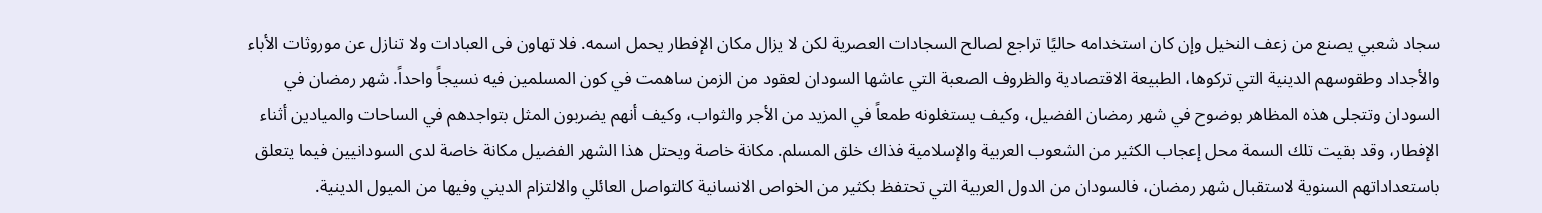سجاد شعبي يصنع من زعف النخيل وإن كان استخدامه حاليًا تراجع لصالح السجادات العصرية لكن لا يزال مكان الإفطار يحمل اسمه. فلا تهاون فى العبادات ولا تنازل عن موروثات الأباء والأجداد وطقوسهم الدينية التي تركوها، الطبيعة الاقتصادية والظروف الصعبة التي عاشها السودان لعقود من الزمن ساهمت في كون المسلمين فيه نسيجاً واحداً. شهر رمضان في السودان وتتجلى هذه المظاهر بوضوح في شهر رمضان الفضيل، وكيف يستغلونه طمعاً في المزيد من الأجر والثواب، وكيف أنهم يضربون المثل بتواجدهم في الساحات والميادين أثناء الإفطار، وقد بقيت تلك السمة محل إعجاب الكثير من الشعوب العربية والإسلامية فذاك خلق المسلم. مكانة خاصة ويحتل هذا الشهر الفضيل مكانة خاصة لدى السودانيين فيما يتعلق باستعداداتهم السنوية لاستقبال شهر رمضان، فالسودان من الدول العربية التي تحتفظ بكثير من الخواص الانسانية كالتواصل العائلي والالتزام الديني وفيها من الميول الدينية.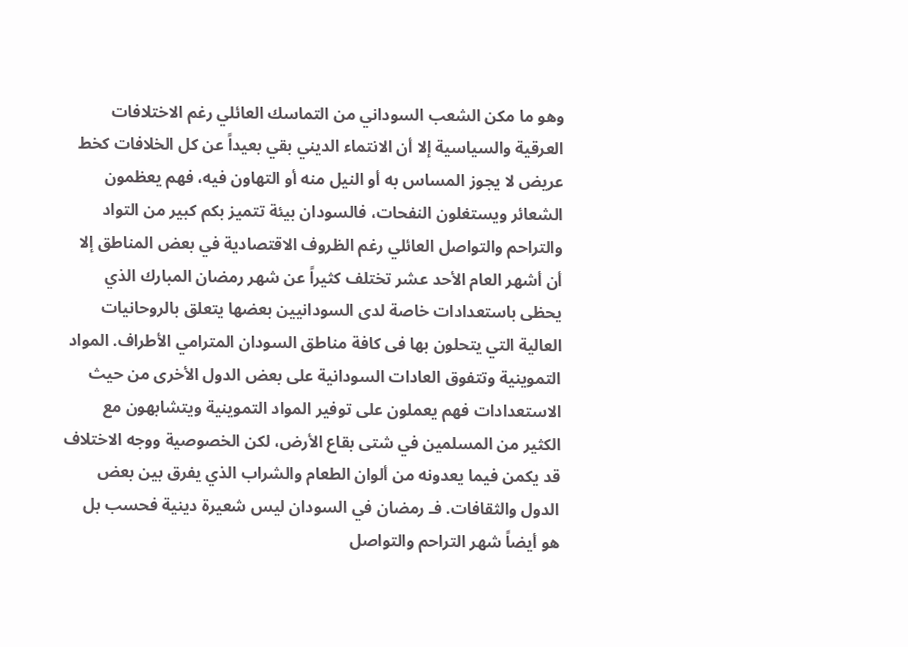وهو ما مكن الشعب السوداني من التماسك العائلي رغم الاختلافات العرقية والسياسية إلا أن الانتماء الديني بقي بعيداً عن كل الخلافات كخط عريض لا يجوز المساس به أو النيل منه أو التهاون فيه، فهم يعظمون الشعائر ويستغلون النفحات، فالسودان بيئة تتميز بكم كبير من التواد والتراحم والتواصل العائلي رغم الظروف الاقتصادية في بعض المناطق إلا أن أشهر العام الأحد عشر تختلف كثيراً عن شهر رمضان المبارك الذي يحظى باستعدادات خاصة لدى السودانيين بعضها يتعلق بالروحانيات العالية التي يتحلون بها فى كافة مناطق السودان المترامي الأطراف. المواد التموينية وتتفوق العادات السودانية على بعض الدول الأخرى من حيث الاستعدادات فهم يعملون على توفير المواد التموينية ويتشابهون مع الكثير من المسلمين في شتى بقاع الأرض، لكن الخصوصية ووجه الاختلاف قد يكمن فيما يعدونه من ألوان الطعام والشراب الذي يفرق بين بعض الدول والثقافات. فـ رمضان في السودان ليس شعيرة دينية فحسب بل هو أيضاً شهر التراحم والتواصل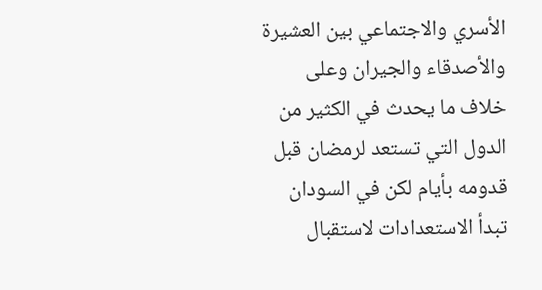الأسري والاجتماعي بين العشيرة والأصدقاء والجيران وعلى خلاف ما يحدث في الكثير من الدول التي تستعد لرمضان قبل قدومه بأيام لكن في السودان تبدأ الاستعدادات لاستقبال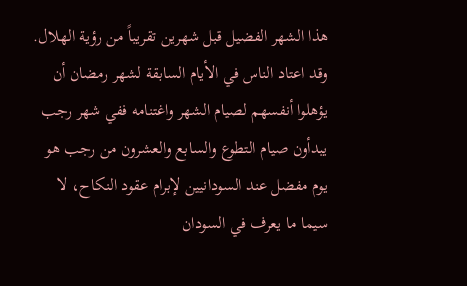هذا الشهر الفضيل قبل شهرين تقريباً من رؤية الهلال. وقد اعتاد الناس في الأيام السابقة لشهر رمضان أن يؤهلوا أنفسهم لصيام الشهر واغتنامه ففي شهر رجب يبدأون صيام التطوع والسابع والعشرون من رجب هو يوم مفضل عند السودانيين لإبرام عقود النكاح، لا سيما ما يعرف في السودان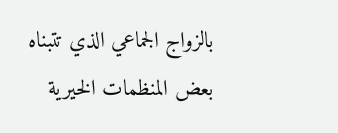بالزواج الجماعي الذي تتبناه بعض المنظمات الخيرية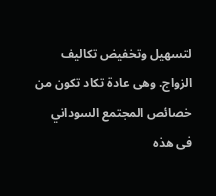لتسهيل وتخفيض تكاليف الزواج. وهى عادة تكاد تكون من خصائص المجتمع السوداني فى هذه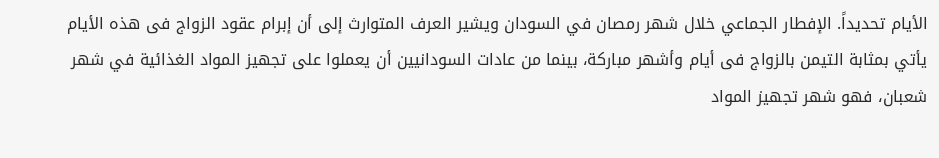الأيام تحديداً. الإفطار الجماعي خلال شهر رمصان في السودان ويشير العرف المتوارث إلى أن إبرام عقود الزواج فى هذه الأيام يأتي بمثابة التيمن بالزواج فى أيام وأشهر مباركة، بينما من عادات السودانيين أن يعملوا على تجهيز المواد الغذائية في شهر شعبان، فهو شهر تجهيز المواد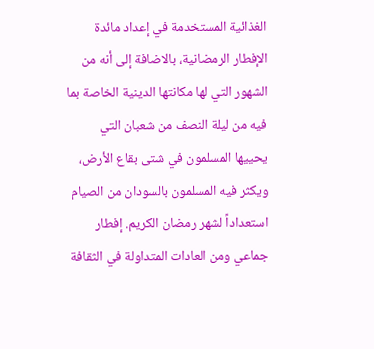الغذائية المستخدمة في إعداد مائدة الإفطار الرمضانية، بالاضافة إلى أنه من الشهور التي لها مكانتها الدينية الخاصة بما فيه من ليلة النصف من شعبان التي يحييها المسلمون في شتى بقاع الأرض، ويكثر فيه المسلمون بالسودان من الصيام استعداداً لشهر رمضان الكريم. إفطار جماعي ومن العادات المتداولة في الثقافة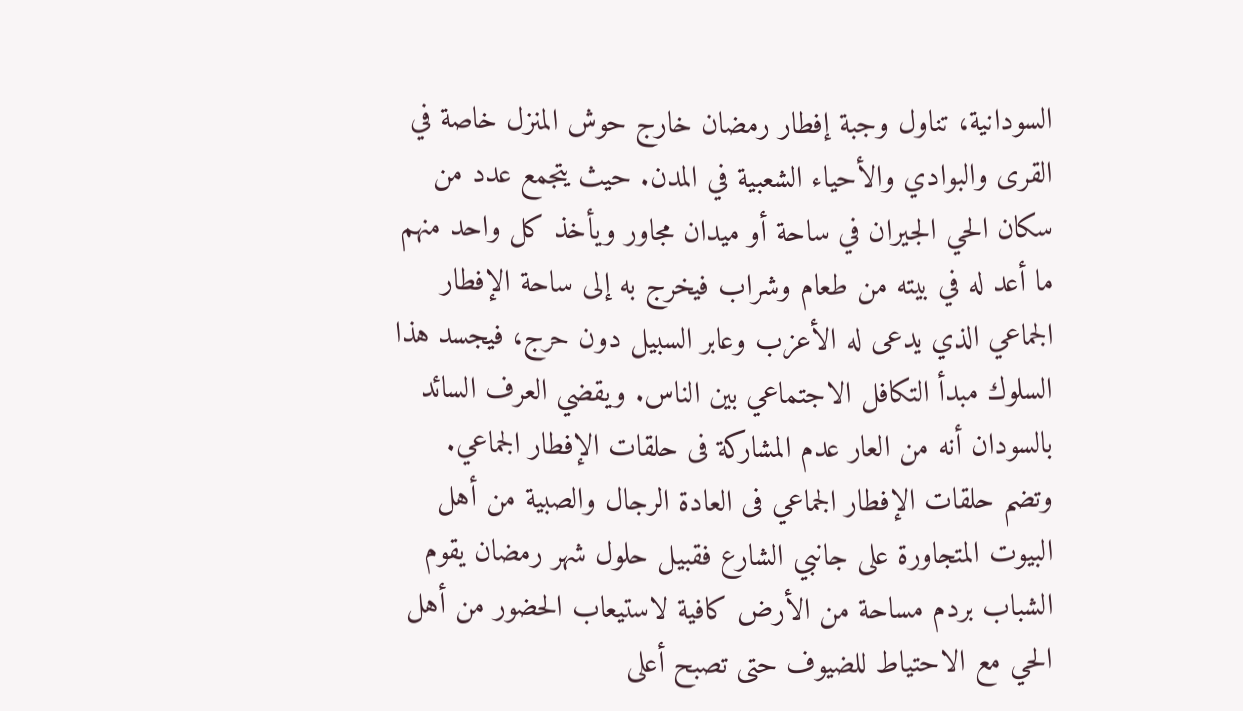السودانية، تناول وجبة إفطار رمضان خارج حوش المنزل خاصة في القرى والبوادي والأحياء الشعبية في المدن. حيث يتجمع عدد من سكان الحي الجيران في ساحة أو ميدان مجاور ويأخذ كل واحد منهم ما أعد له في بيته من طعام وشراب فيخرج به إلى ساحة الإفطار الجماعي الذي يدعى له الأعزب وعابر السبيل دون حرج، فيجسد هذا السلوك مبدأ التكافل الاجتماعي بين الناس. ويقضي العرف السائد بالسودان أنه من العار عدم المشاركة فى حلقات الإفطار الجماعي. وتضم حلقات الإفطار الجماعي فى العادة الرجال والصبية من أهل البيوت المتجاورة على جانبي الشارع فقبيل حلول شهر رمضان يقوم الشباب بردم مساحة من الأرض كافية لاستيعاب الحضور من أهل الحي مع الاحتياط للضيوف حتى تصبح أعلى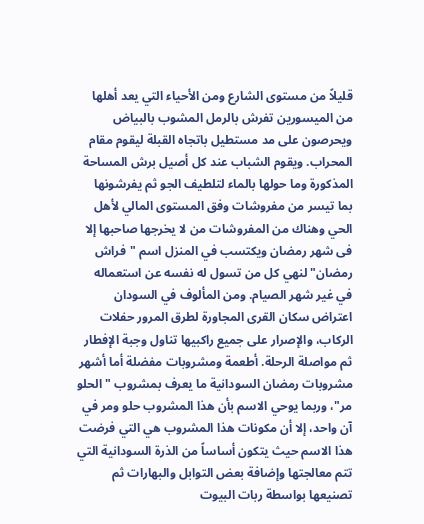قليلاً من مستوى الشارع ومن الأحياء التي يعد أهلها من الميسورين تفرش بالرمل المشوب بالبياض ويحرصون على مد مستطيل باتجاه القبلة ليقوم مقام المحراب. ويقوم الشباب عند كل أصيل برش المساحة المذكورة وما حولها بالماء لتلطيف الجو ثم يفرشونها بما تيسر من مفروشات وفق المستوى المالي لأهل الحي وهناك من المفروشات من لا يخرجها صاحبها إلا فى شهر رمضان ويكتسب في المنزل اسم "فراش رمضان" لنهي كل من تسول له نفسه عن استعماله في غير شهر الصيام. ومن المألوف في السودان اعتراض سكان القرى المجاورة لطرق المرور حفلات الركاب، والإصرار على جميع راكبيها تناول وجبة الإفطار ثم مواصلة الرحلة. أطعمة ومشروبات مفضلة أما أشهر مشروبات رمضان السودانية ما يعرف بمشروب "الحلو مر"، وربما يوحي الاسم بأن هذا المشروب حلو ومر في آن واحد، إلا أن مكونات هذا المشروب هي التي فرضت هذا الاسم حيث يتكون أساساً من الذرة السودانية التي تتم معالجتها وإضافة بعض التوابل والبهارات ثم تصنيعها بواسطة ربات البيوت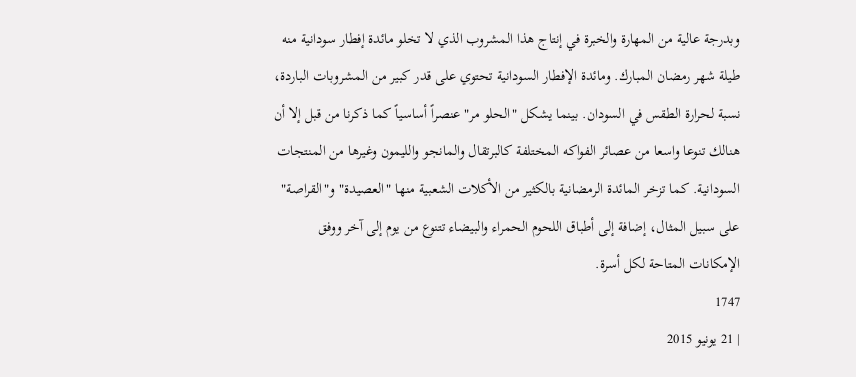وبدرجة عالية من المهارة والخبرة في إنتاج هذا المشروب الذي لا تخلو مائدة إفطار سودانية منه طيلة شهر رمضان المبارك. ومائدة الإفطار السودانية تحتوي على قدر كبير من المشروبات الباردة، نسبة لحرارة الطقس في السودان. بينما يشكل "الحلو مر" عنصراً أساسياً كما ذكرنا من قبل إلا أن هنالك تنوعا واسعا من عصائر الفواكه المختلفة كالبرتقال والمانجو والليمون وغيرها من المنتجات السودانية. كما تزخر المائدة الرمضانية بالكثير من الأكلات الشعبية منها "العصيدة" و"القراصة" على سبيل المثال، إضافة إلى أطباق اللحوم الحمراء والبيضاء تتنوع من يوم إلى آخر ووفق الإمكانات المتاحة لكل أسرة.
1747
| 21 يونيو 2015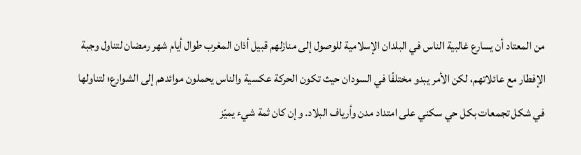من المعتاد أن يسارع غالبية الناس في البلدان الإسلامية للوصول إلى منازلهم قبيل أذان المغرب طوال أيام شهر رمضان لتناول وجبة الإفطار مع عائلاتهم، لكن الأمر يبدو مختلفًا في السودان حيث تكون الحركة عكسية والناس يحملون موائدهم إلى الشوارع؛ لتناولها في شكل تجمعات بكل حي سكني على امتداد مدن وأرياف البلاد. وإن كان ثمة شيء يميّز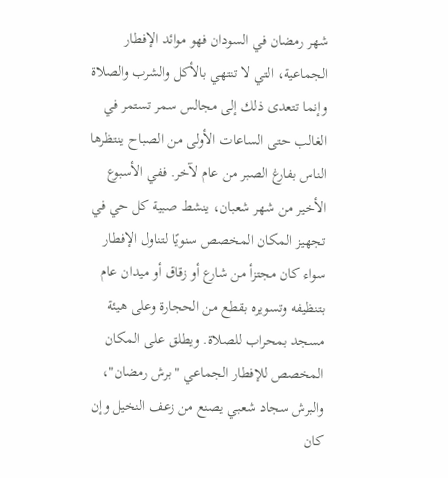شهر رمضان في السودان فهو موائد الإفطار الجماعية، التي لا تنتهي بالأكل والشرب والصلاة وإنما تتعدى ذلك إلى مجالس سمر تستمر في الغالب حتى الساعات الأولى من الصباح ينتظرها الناس بفارغ الصبر من عام لآخر. ففي الأسبوع الأخير من شهر شعبان، ينشط صبية كل حي في تجهيز المكان المخصص سنويًا لتناول الإفطار سواء كان مجتزأ من شارع أو زقاق أو ميدان عام بتنظيفه وتسويره بقطع من الحجارة وعلى هيئة مسجد بمحراب للصلاة. ويطلق على المكان المخصص للإفطار الجماعي "برش رمضان"، والبرش سجاد شعبي يصنع من زعف النخيل وإن كان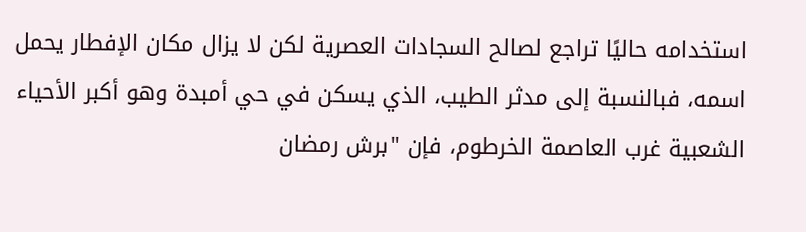استخدامه حاليًا تراجع لصالح السجادات العصرية لكن لا يزال مكان الإفطار يحمل اسمه، فبالنسبة إلى مدثر الطيب، الذي يسكن في حي أمبدة وهو أكبر الأحياء الشعبية غرب العاصمة الخرطوم، فإن "برش رمضان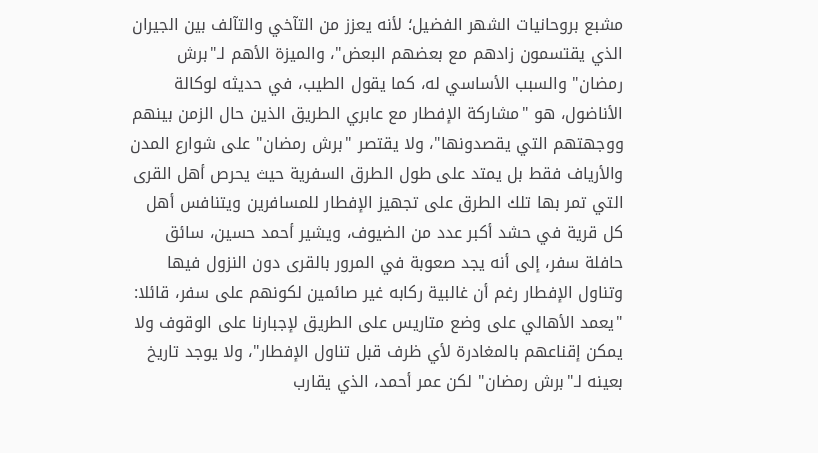مشبع بروحانيات الشهر الفضيل؛ لأنه يعزز من التآخي والتآلف بين الجيران الذي يقتسمون زادهم مع بعضهم البعض"، والميزة الأهم لـ"برش رمضان" والسبب الأساسي له، كما يقول الطيب، في حديثه لوكالة الأناضول، هو "مشاركة الإفطار مع عابري الطريق الذين حال الزمن بينهم ووجهتهم التي يقصدونها"، ولا يقتصر "برش رمضان" على شوارع المدن والأرياف فقط بل يمتد على طول الطرق السفرية حيث يحرص أهل القرى التي تمر بها تلك الطرق على تجهيز الإفطار للمسافرين ويتنافس أهل كل قرية في حشد أكبر عدد من الضيوف، ويشير أحمد حسين، سائق حافلة سفر، إلى أنه يجد صعوبة في المرور بالقرى دون النزول فيها وتناول الإفطار رغم أن غالبية ركابه غير صائمين لكونهم على سفر، قائلا: "يعمد الأهالي على وضع متاريس على الطريق لإجبارنا على الوقوف ولا يمكن إقناعهم بالمغادرة لأي ظرف قبل تناول الإفطار"، ولا يوجد تاريخ بعينه لـ"برش رمضان" لكن عمر أحمد، الذي يقارب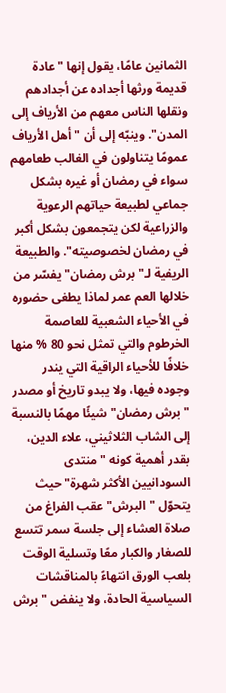الثمانين عامًا، يقول إنها "عادة قديمة ورثها أجداده عن أجدادهم ونقلها الناس معهم من الأرياف إلى المدن". وينبّه إلى أن "أهل الأرياف عمومًا يتناولون في الغالب طعامهم سواء في رمضان أو غيره بشكل جماعي لطبيعة حياتهم الرعوية والزراعية لكن يتجمعون بشكل أكبر في رمضان لخصوصيته". والطبيعة الريفية لـ"برش رمضان" يفسّر من خلالها العم عمر لماذا يطغى حضوره في الأحياء الشعبية للعاصمة الخرطوم والتي تمثل نحو 80 % منها خلافًا للأحياء الراقية التي يندر وجوده فيها، ولا يبدو تاريخ أو مصدر "برش رمضان" شيئًا مهمًا بالنسبة إلى الشاب الثلاثيني، علاء الدين، بقدر أهمية كونه "منتدى السودانيين الأكثر شهرة" حيث يتحوّل "البرش" عقب الفراغ من صلاة العشاء إلى جلسة سمر تتسع للصغار والكبار معًا وتسلية الوقت بلعب الورق انتهاءً بالمناقشات السياسية الحادة، ولا ينفض "برش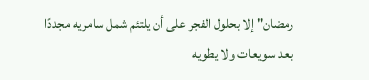رمضان" إلا بحلول الفجر على أن يلتئم شمل سامريه مجددًا بعد سويعات ولا يطويه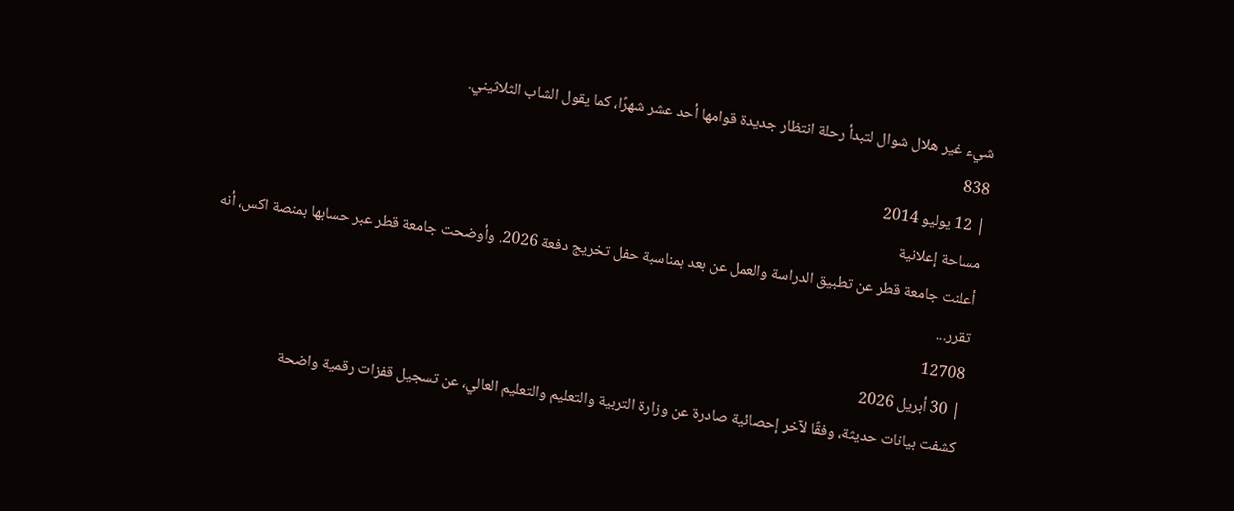شيء غير هلال شوال لتبدأ رحلة انتظار جديدة قوامها أحد عشر شهرًا، كما يقول الشاب الثلاثيني.
838
| 12 يوليو 2014
مساحة إعلانية
أعلنت جامعة قطر عن تطبيق الدراسة والعمل عن بعد بمناسبة حفل تخريج دفعة 2026. وأوضحت جامعة قطر عبر حسابها بمنصة اكس، أنه تقرر...
12708
| 30 أبريل 2026
كشفت بيانات حديثة، وفقًا لآخر إحصائية صادرة عن وزارة التربية والتعليم والتعليم العالي، عن تسجيل قفزات رقمية واضحة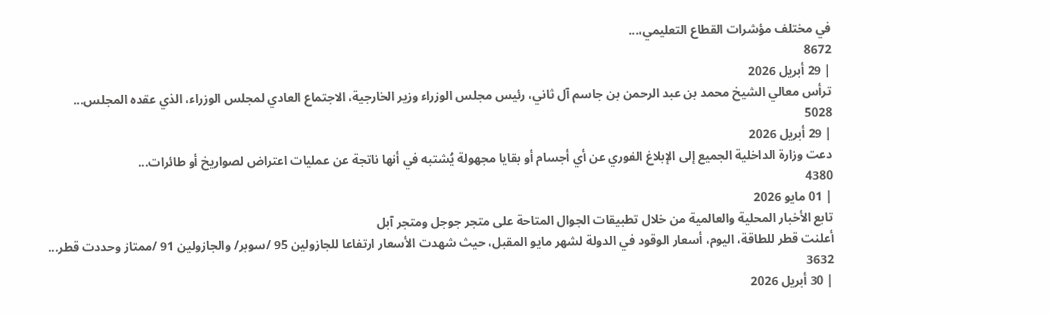في مختلف مؤشرات القطاع التعليمي،...
8672
| 29 أبريل 2026
ترأس معالي الشيخ محمد بن عبد الرحمن بن جاسم آل ثاني، رئيس مجلس الوزراء وزير الخارجية، الاجتماع العادي لمجلس الوزراء، الذي عقده المجلس...
5028
| 29 أبريل 2026
دعت وزارة الداخلية الجميع إلى الإبلاغ الفوري عن أي أجسام أو بقايا مجهولة يُشتبه في أنها ناتجة عن عمليات اعتراض لصواريخ أو طائرات...
4380
| 01 مايو 2026
تابع الأخبار المحلية والعالمية من خلال تطبيقات الجوال المتاحة على متجر جوجل ومتجر آبل
أعلنت قطر للطاقة، اليوم، أسعار الوقود في الدولة لشهر مايو المقبل، حيث شهدت الأسعار ارتفاعا للجازولين 95 /سوبر/ والجازولين 91 /ممتاز وحددت قطر...
3632
| 30 أبريل 2026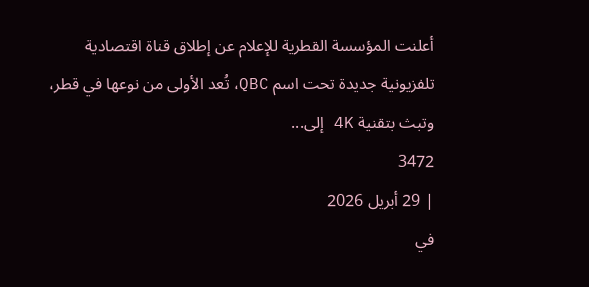أعلنت المؤسسة القطرية للإعلام عن إطلاق قناة اقتصادية تلفزيونية جديدة تحت اسم QBC، تُعد الأولى من نوعها في قطر، وتبث بتقنية 4K إلى...
3472
| 29 أبريل 2026
في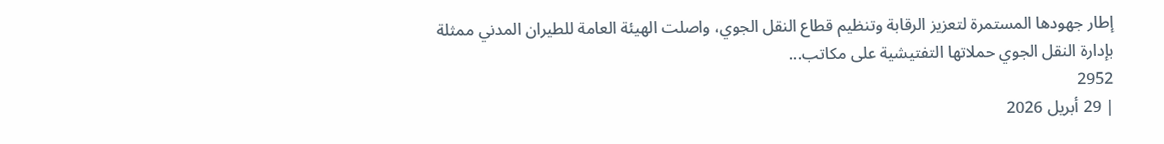إطار جهودها المستمرة لتعزيز الرقابة وتنظيم قطاع النقل الجوي، واصلت الهيئة العامة للطيران المدني ممثلة بإدارة النقل الجوي حملاتها التفتيشية على مكاتب...
2952
| 29 أبريل 2026